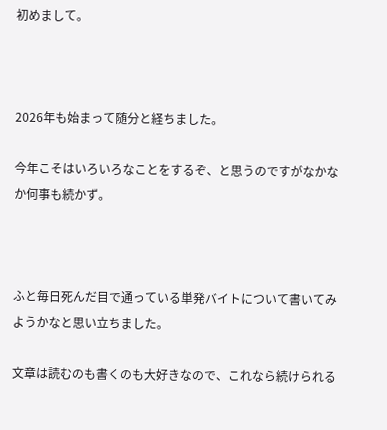初めまして。



2026年も始まって随分と経ちました。

今年こそはいろいろなことをするぞ、と思うのですがなかなか何事も続かず。



ふと毎日死んだ目で通っている単発バイトについて書いてみようかなと思い立ちました。

文章は読むのも書くのも大好きなので、これなら続けられる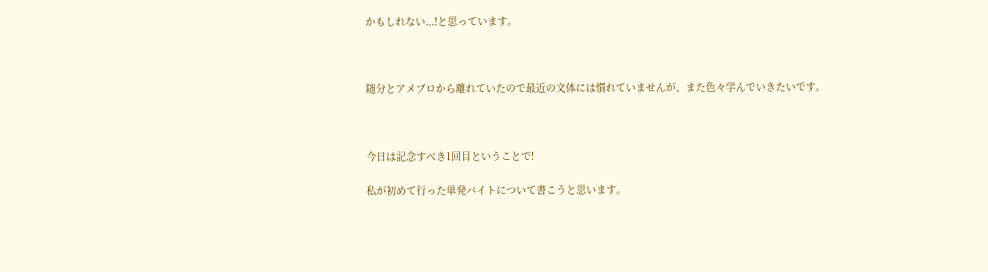かもしれない...!と思っています。



随分とアメブロから離れていたので最近の文体には慣れていませんが、また色々学んでいきたいです。



今日は記念すべき1回目ということで!

私が初めて行った単発バイトについて書こうと思います。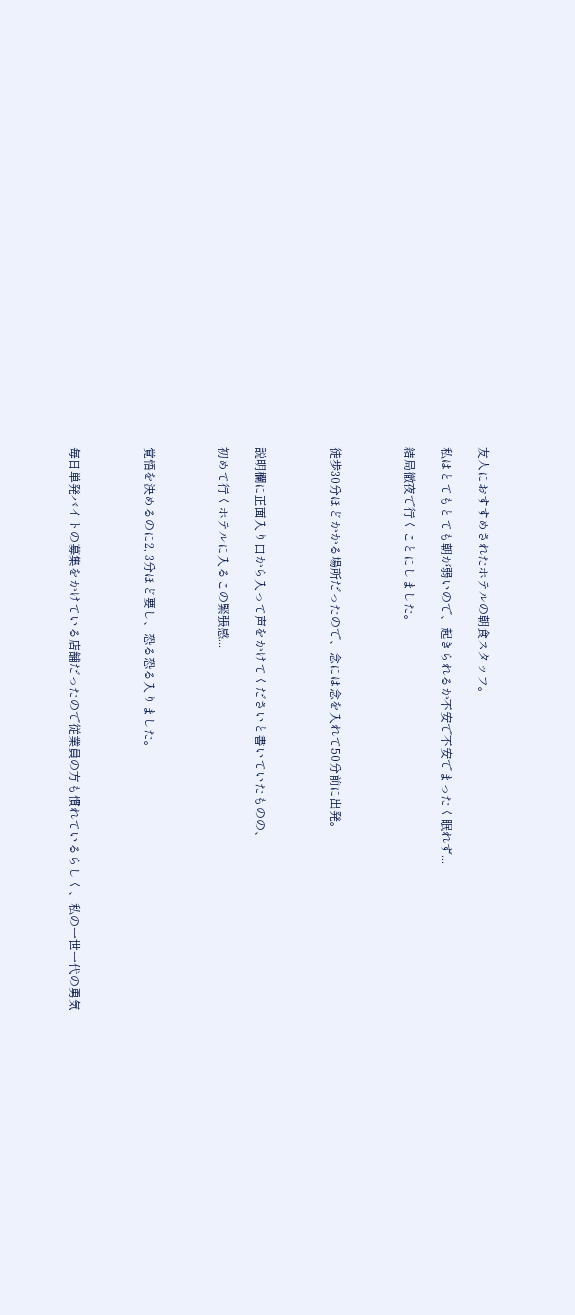友人におすすめされたホテルの朝食スタッフ。

私はとてもとても朝が弱いので、起きられるか不安で不安でまったく眠れず...

結局徹夜で行くことにしました。



徒歩30分ほどかかる場所だったので、念には念を入れて50分前に出発。



説明欄に正面入り口から入って声をかけてくださいと書いていたものの、

初めて行くホテルに入るこの緊張感...



覚悟を決めるのに2, 3分ほど要し、恐る恐る入りました。



毎日単発バイトの募集をかけている店舗だったので従業員の方も慣れているらしく、私の一世一代の勇気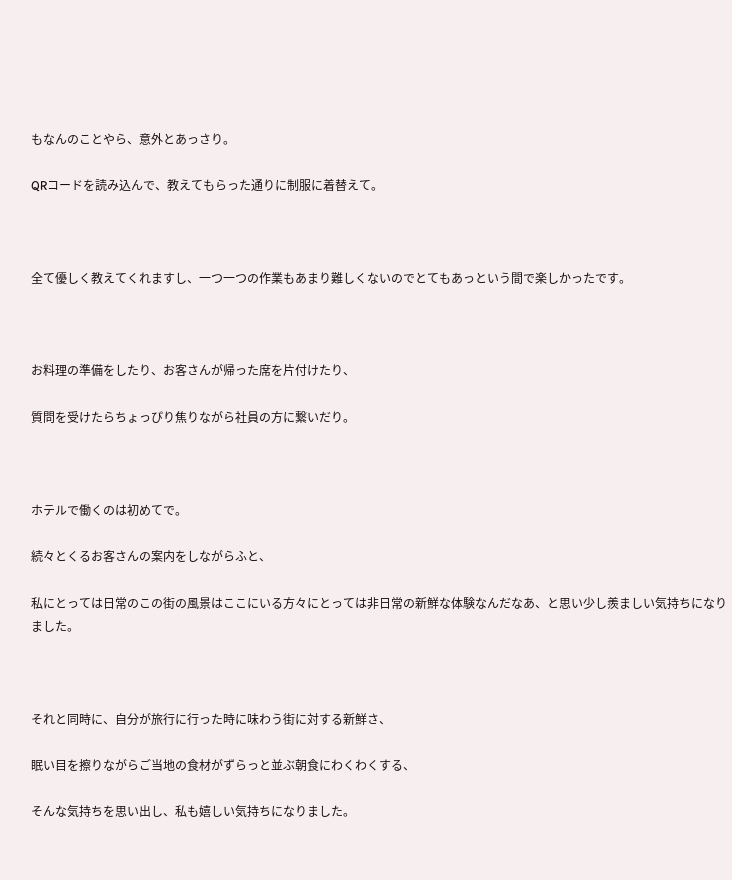もなんのことやら、意外とあっさり。

QRコードを読み込んで、教えてもらった通りに制服に着替えて。



全て優しく教えてくれますし、一つ一つの作業もあまり難しくないのでとてもあっという間で楽しかったです。



お料理の準備をしたり、お客さんが帰った席を片付けたり、

質問を受けたらちょっぴり焦りながら社員の方に繋いだり。



ホテルで働くのは初めてで。

続々とくるお客さんの案内をしながらふと、

私にとっては日常のこの街の風景はここにいる方々にとっては非日常の新鮮な体験なんだなあ、と思い少し羨ましい気持ちになりました。



それと同時に、自分が旅行に行った時に味わう街に対する新鮮さ、

眠い目を擦りながらご当地の食材がずらっと並ぶ朝食にわくわくする、

そんな気持ちを思い出し、私も嬉しい気持ちになりました。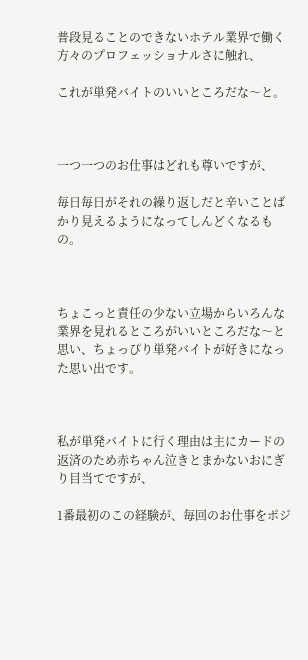普段見ることのできないホテル業界で働く方々のプロフェッショナルさに触れ、

これが単発バイトのいいところだな〜と。



一つ一つのお仕事はどれも尊いですが、

毎日毎日がそれの繰り返しだと辛いことばかり見えるようになってしんどくなるもの。



ちょこっと責任の少ない立場からいろんな業界を見れるところがいいところだな〜と思い、ちょっぴり単発バイトが好きになった思い出です。



私が単発バイトに行く理由は主にカードの返済のため赤ちゃん泣きとまかないおにぎり目当てですが、

1番最初のこの経験が、毎回のお仕事をポジ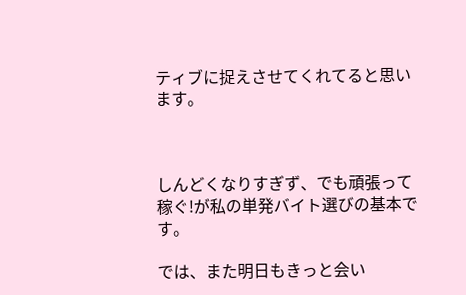ティブに捉えさせてくれてると思います。



しんどくなりすぎず、でも頑張って稼ぐ!が私の単発バイト選びの基本です。

では、また明日もきっと会い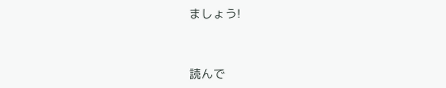ましょう!



読んで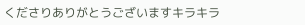くださりありがとうございますキラキラ